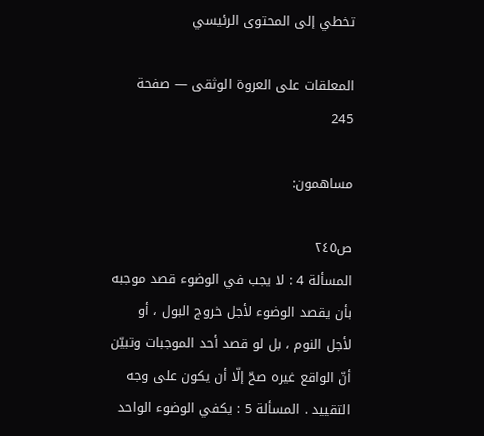تخطي إلى المحتوى الرئيسي

المعلقات على العروة الوثقى — صفحة 245

مساهمون:

ص٢٤٥
المسألة 4 : لا يجب في الوضوء قصد موجبه بأن يقصد الوضوء لأجل خروج البول ، أو لأجل النوم ، بل لو قصد أحد الموجبات وتبيّن أنّ الواقع غيره صحّ إلّا أن يكون على وجه التقييد . المسألة 5 : يكفي الوضوء الواحد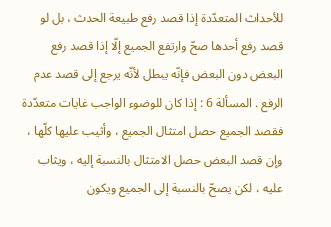للأحداث المتعدّدة إذا قصد رفع طبيعة الحدث ، بل لو قصد رفع أحدها صحّ وارتفع الجميع إلّا إذا قصد رفع البعض دون البعض فإنّه يبطل لأنّه يرجع إلى قصد عدم الرفع . المسألة 6 : إذا كان للوضوء الواجب غايات متعدّدة فقصد الجميع حصل امتثال الجميع ، وأثيب عليها كلّها ، وإن قصد البعض حصل الامتثال بالنسبة إليه ، ويثاب عليه ، لكن يصحّ بالنسبة إلى الجميع ويكون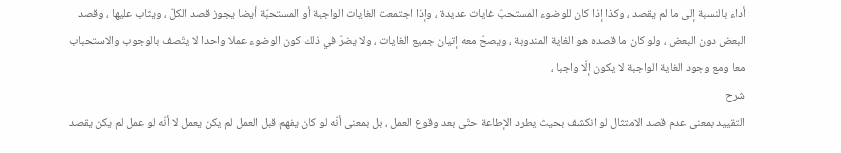أداء بالنسبة إلى ما لم يقصد ، وكذا إذا كان للوضوء المستحبّ غايات عديدة ، وإذا اجتمعت الغايات الواجبة أو المستحبّة أيضا يجوز قصد الكلّ ، ويثاب عليها ، وقصد البعض دون البعض ، ولو كان ما قصده هو الغاية المندوبة ، ويصحّ معه إتيان جميع الغايات ، ولا يضرّ في ذلك كون الوضوء عملا واحدا لا يتّصف بالوجوب والاستحباب معا ومع وجود الغاية الواجبة لا يكون إلّا واجبا ،
شرح
التقييد بمعنى عدم قصد الامتثال لو انكشف بحيث يطرد الإطاعة حتّى بعد وقوع العمل ، بل بمعنى أنّه لو كان يفهم قبل العمل لم يكن يعمل لا أنّه لو عمل لم يكن يقصد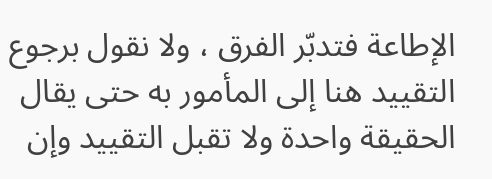الإطاعة فتدبّر الفرق ، ولا نقول برجوع التقييد هنا إلى المأمور به حتى يقال الحقيقة واحدة ولا تقبل التقييد وإن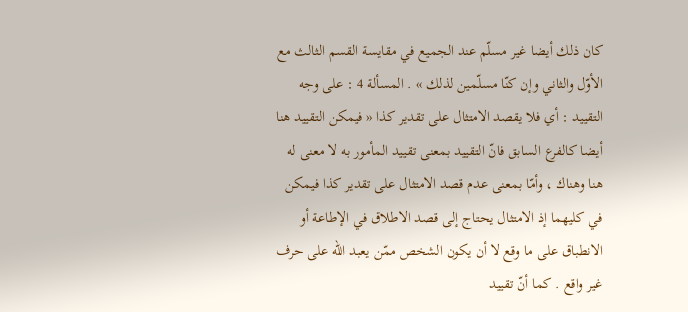كان ذلك أيضا غير مسلّم عند الجميع في مقايسة القسم الثالث مع الأوّل والثاني وإن كنّا مسلّمين لذلك » . المسألة 4 : على وجه التقييد : أي فلا يقصد الامتثال على تقدير كذا « فيمكن التقييد هنا أيضا كالفرع السابق فانّ التقييد بمعنى تقييد المأمور به لا معنى له هنا وهناك ، وأمّا بمعنى عدم قصد الامتثال على تقدير كذا فيمكن في كليهما إذ الامتثال يحتاج إلى قصد الاطلاق في الإطاعة أو الانطباق على ما وقع لا أن يكون الشخص ممّن يعبد اللّه على حرف غير واقع . كما أنّ تقييد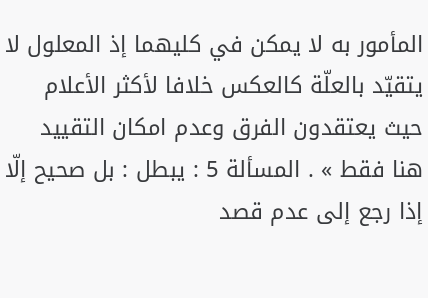المأمور به لا يمكن في كليهما إذ المعلول لا يتقيّد بالعلّة كالعكس خلافا لأكثر الأعلام حيث يعتقدون الفرق وعدم امكان التقييد هنا فقط » . المسألة 5 : يبطل : بل صحيح إلّا إذا رجع إلى عدم قصد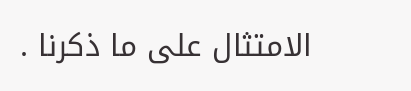الامتثال على ما ذكرنا .